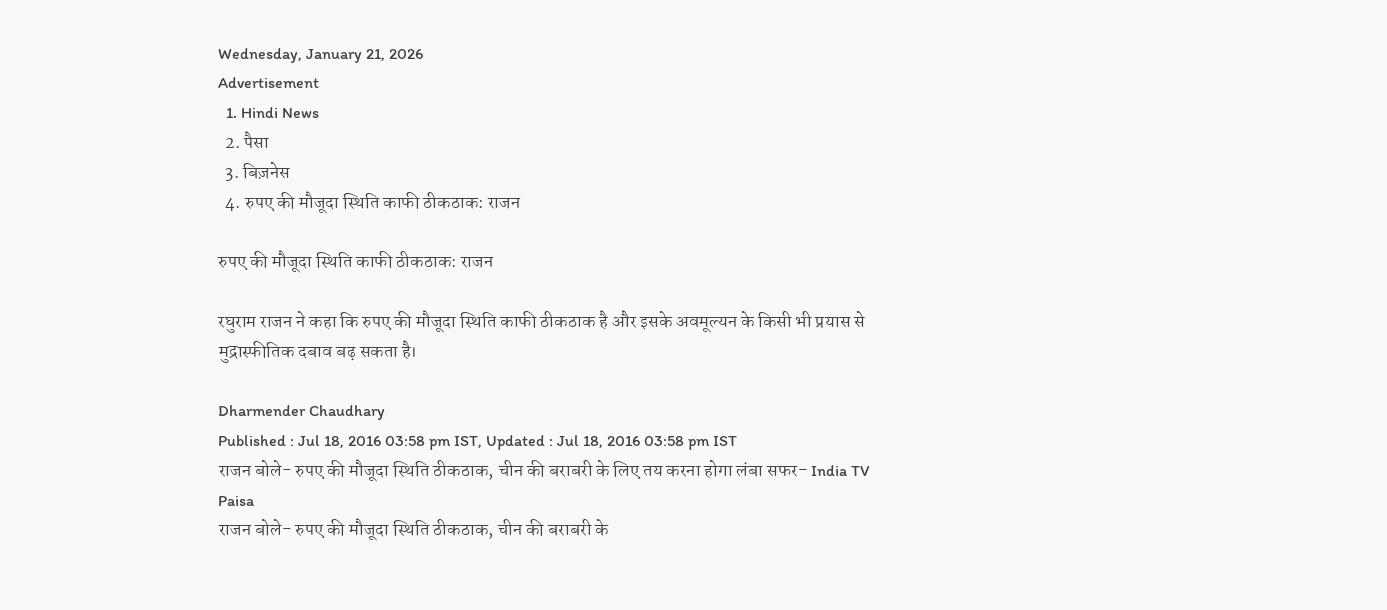Wednesday, January 21, 2026
Advertisement
  1. Hindi News
  2. पैसा
  3. बिज़नेस
  4. रुपए की मौजूदा स्थिति काफी ठीकठाक: राजन

रुपए की मौजूदा स्थिति काफी ठीकठाक: राजन

रघुराम राजन ने कहा कि रुपए की मौजूदा स्थिति काफी ठीकठाक है और इसके अवमूल्यन के किसी भी प्रयास से मुद्रास्फीतिक दबाव बढ़ सकता है।

Dharmender Chaudhary
Published : Jul 18, 2016 03:58 pm IST, Updated : Jul 18, 2016 03:58 pm IST
राजन बोले- रुपए की मौजूदा स्थिति ठीकठाक, चीन की बराबरी के लिए तय करना होगा लंबा सफर- India TV Paisa
राजन बोले- रुपए की मौजूदा स्थिति ठीकठाक, चीन की बराबरी के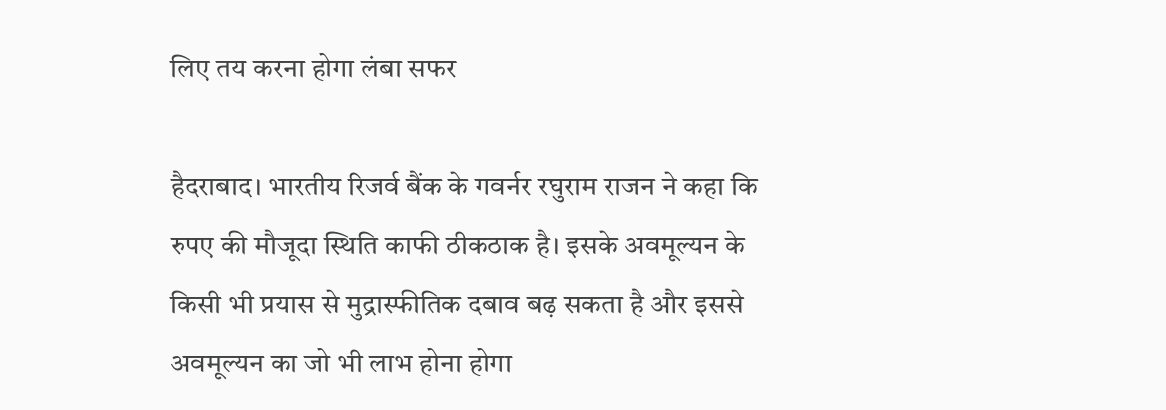लिए तय करना होगा लंबा सफर

हैदराबाद। भारतीय रिजर्व बैंक के गवर्नर रघुराम राजन ने कहा कि रुपए की मौजूदा स्थिति काफी ठीकठाक है। इसके अवमूल्यन के किसी भी प्रयास से मुद्रास्फीतिक दबाव बढ़ सकता है और इससे अवमूल्यन का जो भी लाभ होना होगा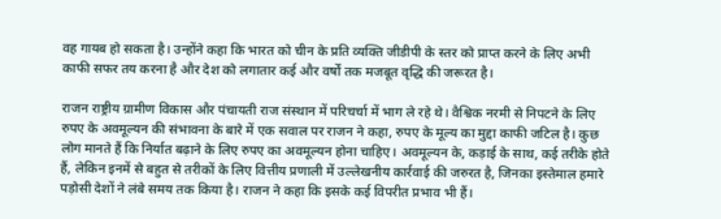वह गायब हो सकता है। उन्होंने कहा कि भारत को चीन के प्रति व्यक्ति जीडीपी के स्तर को प्राप्त करने के लिए अभी काफी सफर तय करना है और देश को लगातार कई और वर्षों तक मजबूत वृद्धि की जरूरत है।

राजन राष्ट्रीय ग्रामीण विकास और पंचायती राज संस्थान में परिचर्चा में भाग ले रहे थे। वैश्विक नरमी से निपटने के लिए रुपए के अवमूल्यन की संभावना के बारे में एक सवाल पर राजन ने कहा, रुपए के मूल्य का मुद्दा काफी जटिल है। कुछ लोग मानते हैं कि निर्यात बढ़ाने के लिए रुपए का अवमूल्यन होना चाहिए। अवमूल्यन के, कड़ाई के साथ, कई तरीके होते हैं, लेकिन इनमें से बहुत से तरीकों के लिए वित्तीय प्रणाली में उल्लेखनीय कार्रवाई की जरुरत है, जिनका इस्तेमाल हमारे पड़ोसी देशों ने लंबे समय तक किया है। राजन ने कहा कि इसके कई विपरीत प्रभाव भी हैं।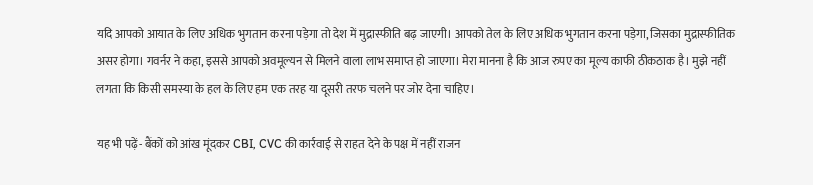यदि आपको आयात के लिए अधिक भुगतान करना पड़ेगा तो देश में मुद्रास्फीति बढ़ जाएगी। आपको तेल के लिए अधिक भुगतान करना पड़ेगा, जिसका मुद्रास्फीतिक असर होगा। गवर्नर ने कहा, इससे आपको अवमूल्यन से मिलने वाला लाभ समाप्त हो जाएगा। मेरा मानना है कि आज रुपए का मूल्य काफी ठीकठाक है। मुझे नहीं लगता कि किसी समस्या के हल के लिए हम एक तरह या दूसरी तरफ चलने पर जोर देना चाहिए।

यह भी पढ़ें- बैंकों को आंख मूंदकर CBI, CVC की कार्रवाई से राहत देने के पक्ष में नहीं राजन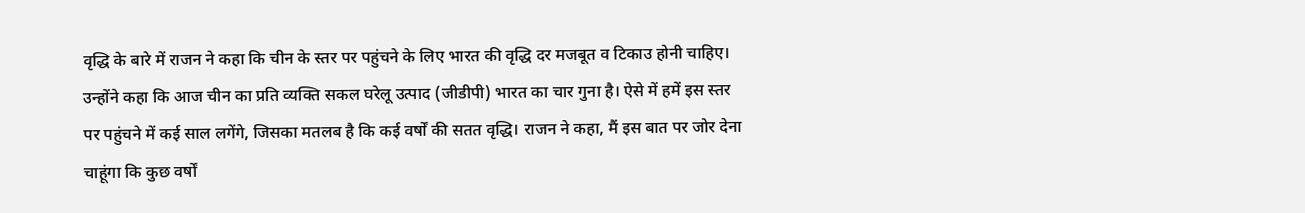वृद्धि के बारे में राजन ने कहा कि चीन के स्तर पर पहुंचने के लिए भारत की वृद्धि दर मजबूत व टिकाउ होनी चाहिए। उन्होंने कहा कि आज चीन का प्रति व्यक्ति सकल घरेलू उत्पाद (जीडीपी) भारत का चार गुना है। ऐसे में हमें इस स्तर पर पहुंचने में कई साल लगेंगे, जिसका मतलब है कि कई वर्षों की सतत वृद्धि। राजन ने कहा, मैं इस बात पर जोर देना चाहूंगा कि कुछ वर्षों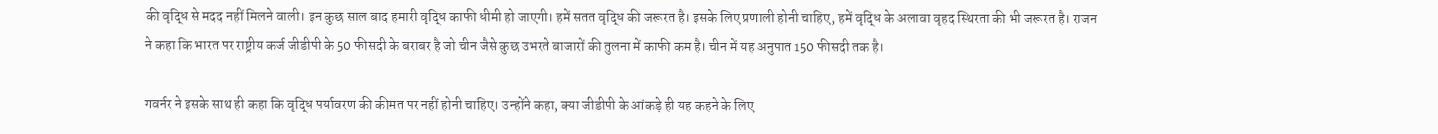की वृद्धि से मदद नहीं मिलने वाली। इन कुछ साल बाद हमारी वृद्धि काफी धीमी हो जाएगी। हमें सतत वृद्धि की जरूरत है। इसके लिए प्रणाली होनी चाहिए, हमें वृद्धि के अलावा वृहद स्थिरता की भी जरूरत है। राजन ने कहा कि भारत पर राष्ट्रीय कर्ज जीडीपी के 50 फीसदी के बराबर है जो चीन जैसे कुछ उभरते बाजारों की तुलना में काफी कम है। चीन में यह अनुपात 150 फीसदी तक है।

गवर्नर ने इसके साथ ही कहा कि वृद्धि पर्यावरण की कीमत पर नहीं होनी चाहिए। उन्होंने कहा, क्या जीडीपी के आंकड़े ही यह कहने के लिए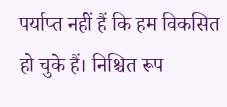पर्याप्त नहीं हैं कि हम विकसित हो चुके हैं। निश्चित रूप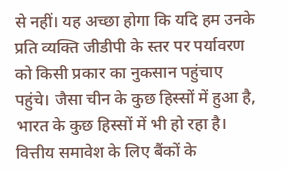से नहीं। यह अच्छा होगा कि यदि हम उनके प्रति व्यक्ति जीडीपी के स्तर पर पर्यावरण को किसी प्रकार का नुकसान पहुंचाए पहुंचे। जैसा चीन के कुछ हिस्सों में हुआ है, भारत के कुछ हिस्सों में भी हो रहा है। वित्तीय समावेश के लिए बैंकों के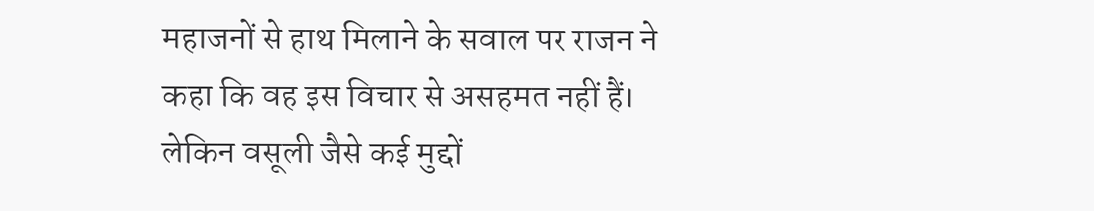महाजनों से हाथ मिलाने के सवाल पर राजन ने कहा कि वह इस विचार से असहमत नहीं हैं। लेकिन वसूली जैसे कई मुद्दों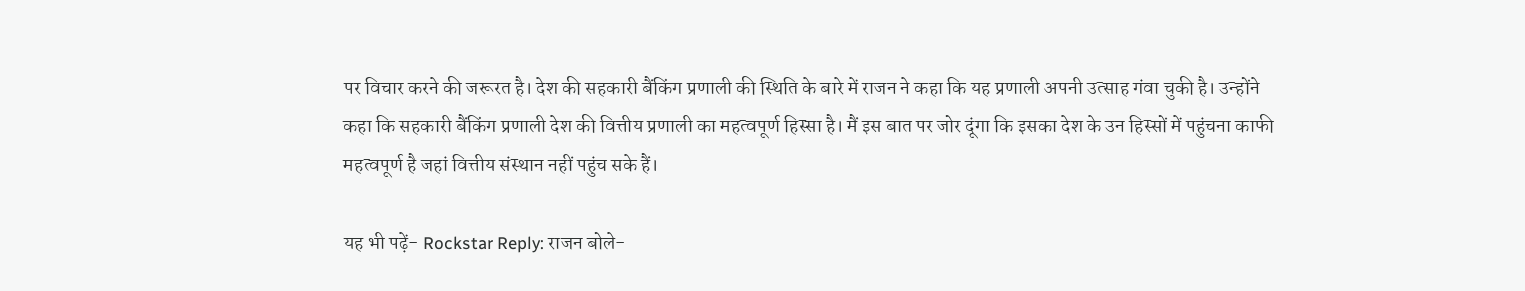पर विचार करने की जरूरत है। देश की सहकारी बैंकिंग प्रणाली की स्थिति के बारे में राजन ने कहा कि यह प्रणाली अपनी उत्साह गंवा चुकी है। उन्होंने कहा कि सहकारी बैंकिंग प्रणाली देश की वित्तीय प्रणाली का महत्वपूर्ण हिस्सा है। मैं इस बात पर जोर दूंगा कि इसका देश के उन हिस्सों में पहुंचना काफी महत्वपूर्ण है जहां वित्तीय संस्थान नहीं पहुंच सके हैं।

यह भी पढ़ें- Rockstar Reply: राजन बोले-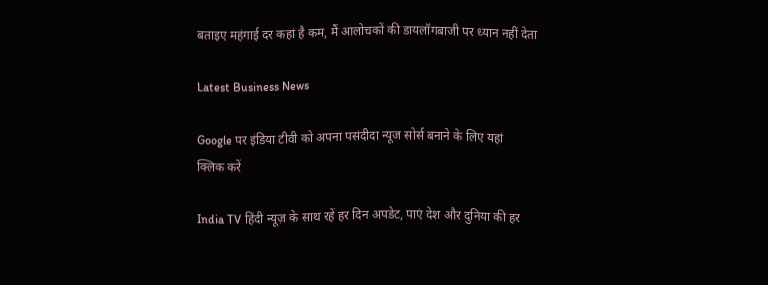बताइए महंगाई दर कहां है कम, मैं आलोचकों की डायलॉगबाजी पर ध्यान नहीं देता

Latest Business News

Google पर इंडिया टीवी को अपना पसंदीदा न्यूज सोर्स बनाने के लिए यहां
क्लिक करें

India TV हिंदी न्यूज़ के साथ रहें हर दिन अपडेट, पाएं देश और दुनिया की हर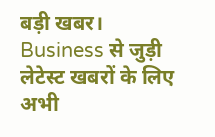बड़ी खबर। Business से जुड़ी लेटेस्ट खबरों के लिए अभी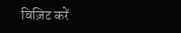विज़िट करें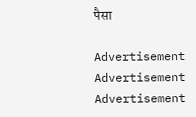पैसा

Advertisement
Advertisement
Advertisement